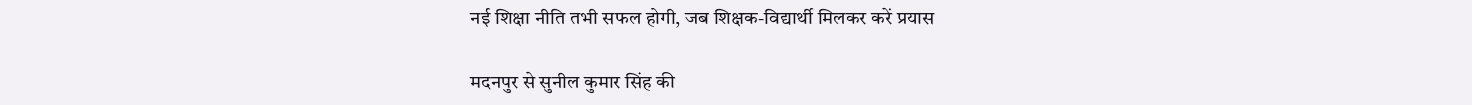नई शिक्षा नीति तभी सफल होगी, जब शिक्षक-विद्यार्थी मिलकर करें प्रयास

मदनपुर से सुनील कुमार सिंह की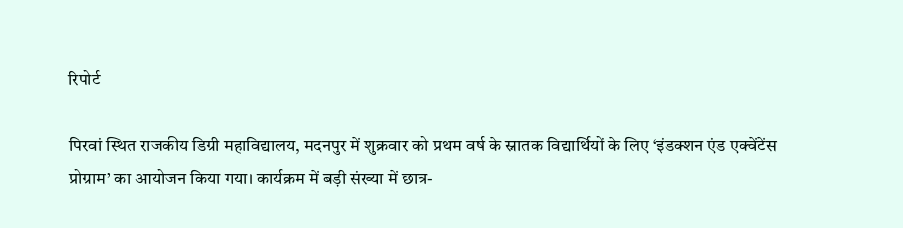रिपोर्ट

पिरवां स्थित राजकीय डिग्री महाविद्यालय, मदनपुर में शुक्रवार को प्रथम वर्ष के स्नातक विद्यार्थियों के लिए ‘इंडक्शन एंड एक्वेंटेंस प्रोग्राम’ का आयोजन किया गया। कार्यक्रम में बड़ी संख्या में छात्र-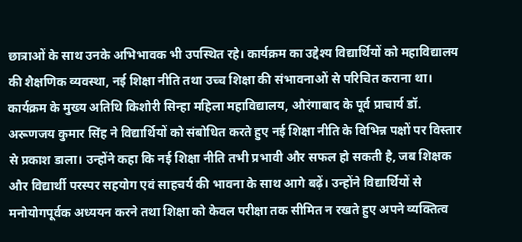छात्राओं के साथ उनके अभिभावक भी उपस्थित रहे। कार्यक्रम का उद्देश्य विद्यार्थियों को महाविद्यालय की शैक्षणिक व्यवस्था, नई शिक्षा नीति तथा उच्च शिक्षा की संभावनाओं से परिचित कराना था। कार्यक्रम के मुख्य अतिथि किशोरी सिन्हा महिला महाविद्यालय, औरंगाबाद के पूर्व प्राचार्य डॉ. अरूणजय कुमार सिंह ने विद्यार्थियों को संबोधित करते हुए नई शिक्षा नीति के विभिन्न पक्षों पर विस्तार से प्रकाश डाला। उन्होंने कहा कि नई शिक्षा नीति तभी प्रभावी और सफल हो सकती है, जब शिक्षक और विद्यार्थी परस्पर सहयोग एवं साहचर्य की भावना के साथ आगे बढ़ें। उन्होंने विद्यार्थियों से मनोयोगपूर्वक अध्ययन करने तथा शिक्षा को केवल परीक्षा तक सीमित न रखते हुए अपने व्यक्तित्व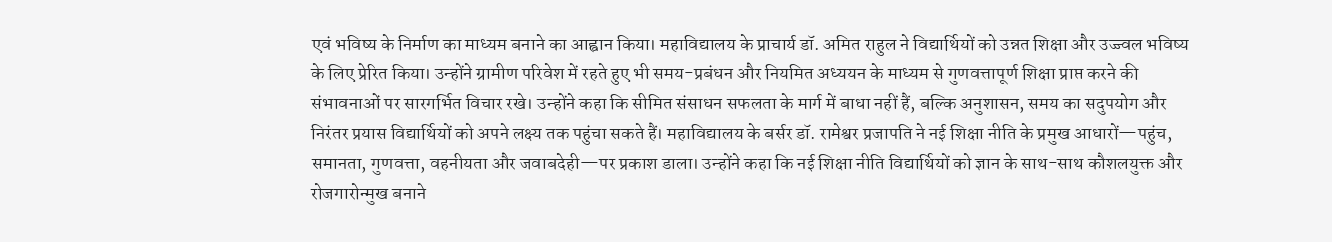एवं भविष्य के निर्माण का माध्यम बनाने का आह्वान किया। महाविद्यालय के प्राचार्य डॉ. अमित राहुल ने विद्यार्थियों को उन्नत शिक्षा और उज्ज्वल भविष्य के लिए प्रेरित किया। उन्होंने ग्रामीण परिवेश में रहते हुए भी समय-प्रबंधन और नियमित अध्ययन के माध्यम से गुणवत्तापूर्ण शिक्षा प्राप्त करने की संभावनाओं पर सारगर्भित विचार रखे। उन्होंने कहा कि सीमित संसाधन सफलता के मार्ग में बाधा नहीं हैं, बल्कि अनुशासन, समय का सदुपयोग और निरंतर प्रयास विद्यार्थियों को अपने लक्ष्य तक पहुंचा सकते हैं। महाविद्यालय के बर्सर डॉ. रामेश्वर प्रजापति ने नई शिक्षा नीति के प्रमुख आधारों—पहुंच, समानता, गुणवत्ता, वहनीयता और जवाबदेही—पर प्रकाश डाला। उन्होंने कहा कि नई शिक्षा नीति विद्यार्थियों को ज्ञान के साथ-साथ कौशलयुक्त और रोजगारोन्मुख बनाने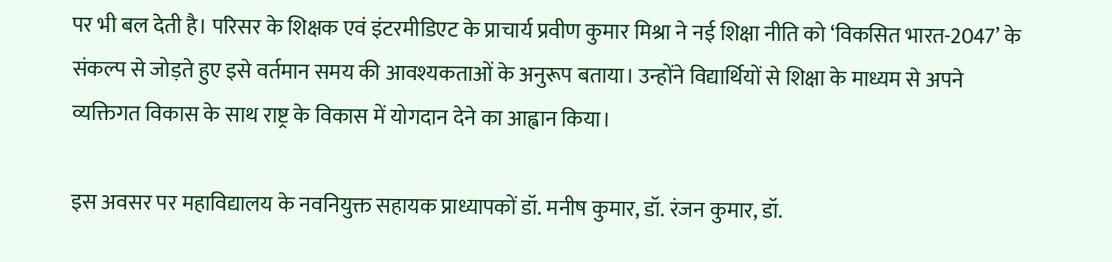पर भी बल देती है। परिसर के शिक्षक एवं इंटरमीडिएट के प्राचार्य प्रवीण कुमार मिश्रा ने नई शिक्षा नीति को ‘विकसित भारत-2047’ के संकल्प से जोड़ते हुए इसे वर्तमान समय की आवश्यकताओं के अनुरूप बताया। उन्होंने विद्यार्थियों से शिक्षा के माध्यम से अपने व्यक्तिगत विकास के साथ राष्ट्र के विकास में योगदान देने का आह्वान किया।

इस अवसर पर महाविद्यालय के नवनियुक्त सहायक प्राध्यापकों डॉ. मनीष कुमार, डॉ. रंजन कुमार, डॉ.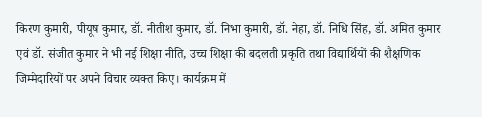किरण कुमारी, पीयूष कुमार, डॉ. नीतीश कुमार, डॉ. निभा कुमारी, डॉ. नेहा, डॉ. निधि सिंह, डॉ. अमित कुमार एवं डॉ. संजीत कुमार ने भी नई शिक्षा नीति, उच्च शिक्षा की बदलती प्रकृति तथा विद्यार्थियों की शैक्षणिक जिम्मेदारियों पर अपने विचार व्यक्त किए। कार्यक्रम में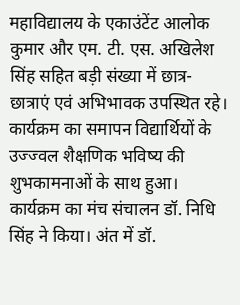महाविद्यालय के एकाउंटेंट आलोक कुमार और एम. टी. एस. अखिलेश सिंह सहित बड़ी संख्या में छात्र-छात्राएं एवं अभिभावक उपस्थित रहे। कार्यक्रम का समापन विद्यार्थियों के उज्ज्वल शैक्षणिक भविष्य की शुभकामनाओं के साथ हुआ। कार्यक्रम का मंच संचालन डॉ. निधि सिंह ने किया। अंत में डॉ.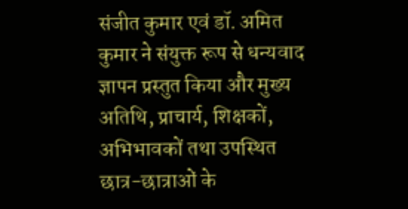संजीत कुमार एवं डॉ. अमित कुमार ने संयुक्त रूप से धन्यवाद ज्ञापन प्रस्तुत किया और मुख्य अतिथि, प्राचार्य, शिक्षकों, अभिभावकों तथा उपस्थित छात्र-छात्राओं के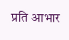प्रति आभार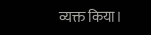व्यक्त किया।